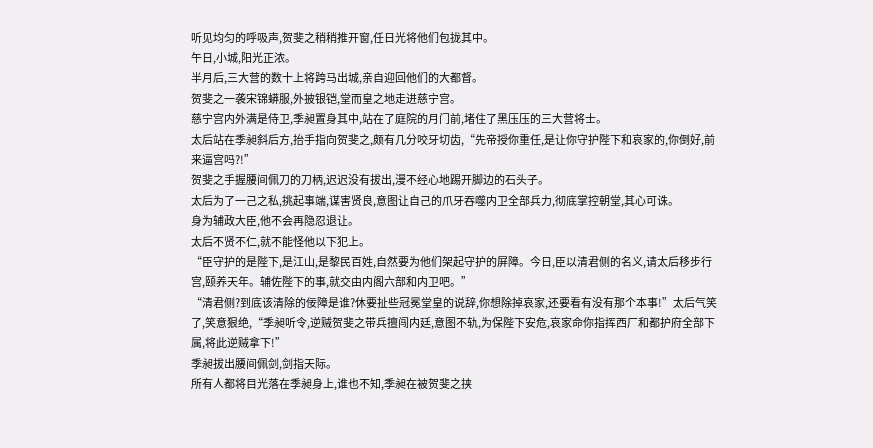听见均匀的呼吸声,贺斐之稍稍推开窗,任日光将他们包拢其中。
午日,小城,阳光正浓。
半月后,三大营的数十上将跨马出城,亲自迎回他们的大都督。
贺斐之一袭宋锦蟒服,外披银铠,堂而皇之地走进慈宁宫。
慈宁宫内外满是侍卫,季昶置身其中,站在了庭院的月门前,堵住了黑压压的三大营将士。
太后站在季昶斜后方,抬手指向贺斐之,颇有几分咬牙切齿,“先帝授你重任,是让你守护陛下和哀家的,你倒好,前来逼宫吗?!”
贺斐之手握腰间佩刀的刀柄,迟迟没有拔出,漫不经心地踢开脚边的石头子。
太后为了一己之私,挑起事端,谋害贤良,意图让自己的爪牙吞噬内卫全部兵力,彻底掌控朝堂,其心可诛。
身为辅政大臣,他不会再隐忍退让。
太后不贤不仁,就不能怪他以下犯上。
“臣守护的是陛下,是江山,是黎民百姓,自然要为他们架起守护的屏障。今日,臣以清君侧的名义,请太后移步行宫,颐养天年。辅佐陛下的事,就交由内阁六部和内卫吧。”
“清君侧?到底该清除的佞障是谁?休要扯些冠冕堂皇的说辞,你想除掉哀家,还要看有没有那个本事!”太后气笑了,笑意狠绝,“季昶听令,逆贼贺斐之带兵擅闯内廷,意图不轨,为保陛下安危,哀家命你指挥西厂和都护府全部下属,将此逆贼拿下!”
季昶拔出腰间佩剑,剑指天际。
所有人都将目光落在季昶身上,谁也不知,季昶在被贺斐之挟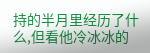持的半月里经历了什么,但看他冷冰冰的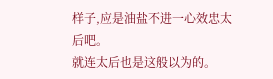样子,应是油盐不进一心效忠太后吧。
就连太后也是这般以为的。